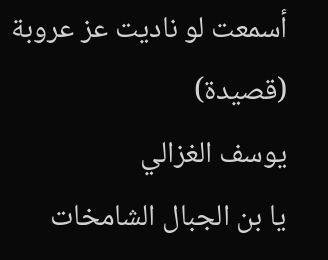أسمعت لو ناديت عز عروبة (قصيدة)
يوسف الغزالي
يا بن الجبال الشامخات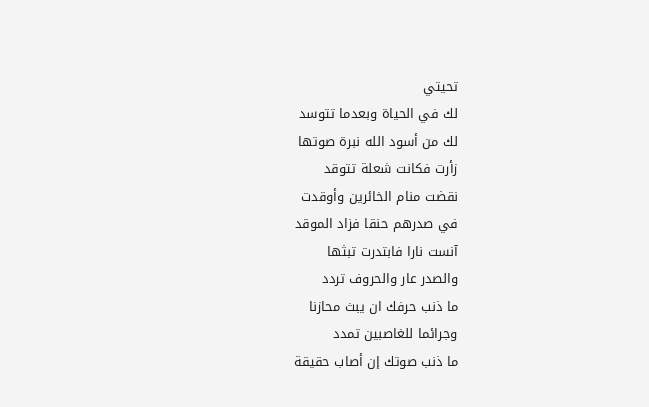تحيتي
لك في الحياة وبعدما تتوسد
لك من أسود الله نبرة صوتها
زأرت فكانت شعلة تتوقد
نقضت منام الخائرين وأوقدت
في صدرهم حنقا فزاد الموقد
آنست نارا فابتدرت تبثها
والصدر عار والحروف تردد
ما ذنب حرفك ان يبث محازنا
وجرائما للغاصبين تمدد
ما ذنب صوتك إن أصاب حقيقة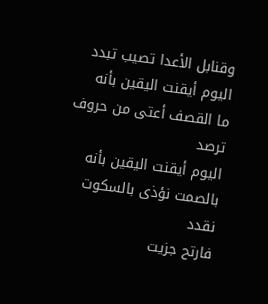وقنابل الأعدا تصيب تبدد
اليوم أيقنت اليقين بأنه
ما القصف أعتى من حروف ترصد
اليوم أيقنت اليقين بأنه
بالصمت نؤذى بالسكوت نقدد
فارتح جزيت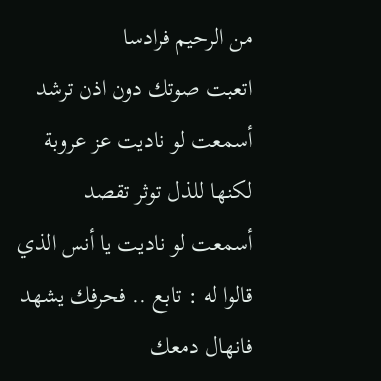من الرحيم فرادسا
اتعبت صوتك دون اذن ترشد
أسمعت لو ناديت عز عروبة
لكنها للذل توثر تقصد
أسمعت لو ناديت يا أنس الذي
قالوا له : تابع .. فحرفك يشهد
فانهال دمعك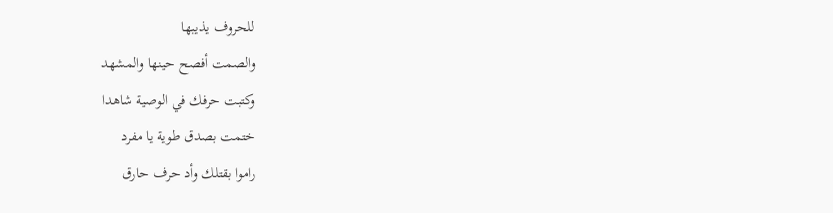للحروف يذيبها
والصمت أفصح حينها والمشهد
وكتبت حرفك في الوصية شاهدا
ختمت بصدق طوية يا مفرد
راموا بقتلك وأد حرف حارق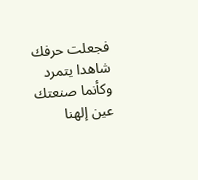فجعلت حرفك شاهدا يتمرد
وكأنما صنعتك عين إلهنا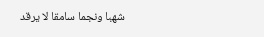شهبا ونجما سامقا لا يرقد